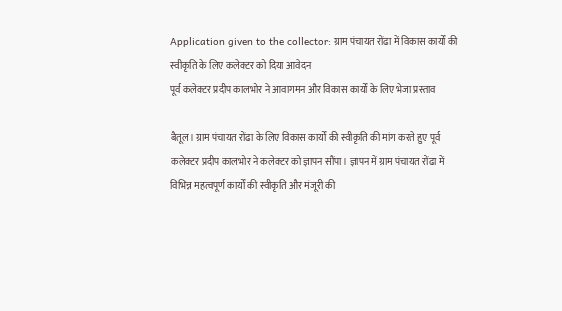Application given to the collector: ग्राम पंचायत रोंढा में विकास कार्यों की स्वीकृति के लिए कलेक्टर को दिया आवेदन
पूर्व कलेक्टर प्रदीप कालभोर ने आवागमन और विकास कार्यों के लिए भेजा प्रस्ताव

बैतूल। ग्राम पंचायत रोंढा के लिए विकास कार्यों की स्वीकृति की मांग करते हुए पूर्व कलेक्टर प्रदीप कालभोर ने कलेक्टर को ज्ञापन सौंपा। ज्ञापन में ग्राम पंचायत रोंढा में विभिन्न महत्वपूर्ण कार्यों की स्वीकृति और मंजूरी की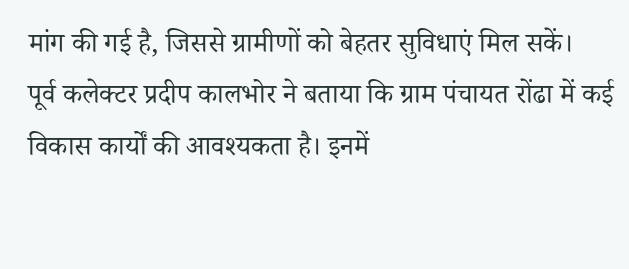मांग की गई है, जिससे ग्रामीणों को बेहतर सुविधाएं मिल सकें।
पूर्व कलेक्टर प्रदीप कालभोर ने बताया कि ग्राम पंचायत रोंढा में कई विकास कार्यों की आवश्यकता है। इनमें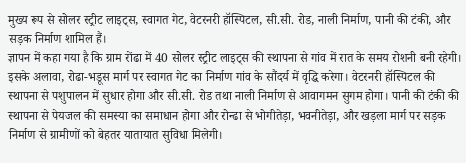मुख्य रूप से सोलर स्ट्रीट लाइट्स, स्वागत गेट, वेटरनरी हॉस्पिटल, सी.सी. रोड, नाली निर्माण, पानी की टंकी, और सड़क निर्माण शामिल हैं।
ज्ञापन में कहा गया है कि ग्राम रोंढा में 40 सोलर स्ट्रीट लाइट्स की स्थापना से गांव में रात के समय रोशनी बनी रहेगी। इसके अलावा, रोढा-भडूस मार्ग पर स्वागत गेट का निर्माण गांव के सौंदर्य में वृद्धि करेगा। वेटरनरी हॉस्पिटल की स्थापना से पशुपालन में सुधार होगा और सी.सी. रोड तथा नाली निर्माण से आवागमन सुगम होगा। पानी की टंकी की स्थापना से पेयजल की समस्या का समाधान होगा और रोन्ढा से भोगीतेड़ा, भवनीतेड़ा, और खड़ला मार्ग पर सड़क निर्माण से ग्रामीणों को बेहतर यातायात सुविधा मिलेगी।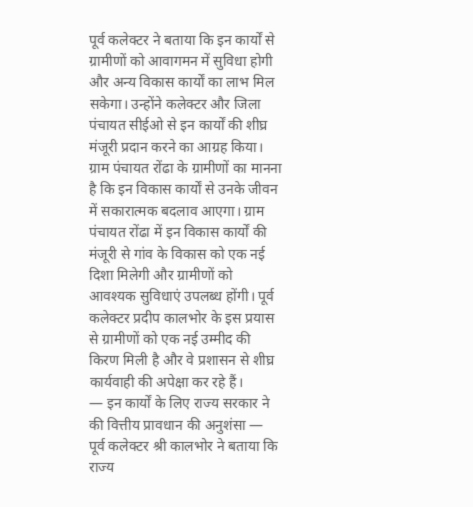पूर्व कलेक्टर ने बताया कि इन कार्यों से ग्रामीणों को आवागमन में सुविधा होगी और अन्य विकास कार्यों का लाभ मिल सकेगा। उन्होंने कलेक्टर और जिला पंचायत सीईओ से इन कार्यों की शीघ्र मंजूरी प्रदान करने का आग्रह किया। ग्राम पंचायत रोंढा के ग्रामीणों का मानना है कि इन विकास कार्यों से उनके जीवन में सकारात्मक बदलाव आएगा। ग्राम पंचायत रोंढा में इन विकास कार्यों की मंजूरी से गांव के विकास को एक नई दिशा मिलेगी और ग्रामीणों को आवश्यक सुविधाएं उपलब्ध होंगी। पूर्व कलेक्टर प्रदीप कालभोर के इस प्रयास से ग्रामीणों को एक नई उम्मीद की किरण मिली है और वे प्रशासन से शीघ्र कार्यवाही की अपेक्षा कर रहे हैं।
— इन कार्यों के लिए राज्य सरकार ने की वित्तीय प्रावधान की अनुशंसा —
पूर्व कलेक्टर श्री कालभोर ने बताया कि राज्य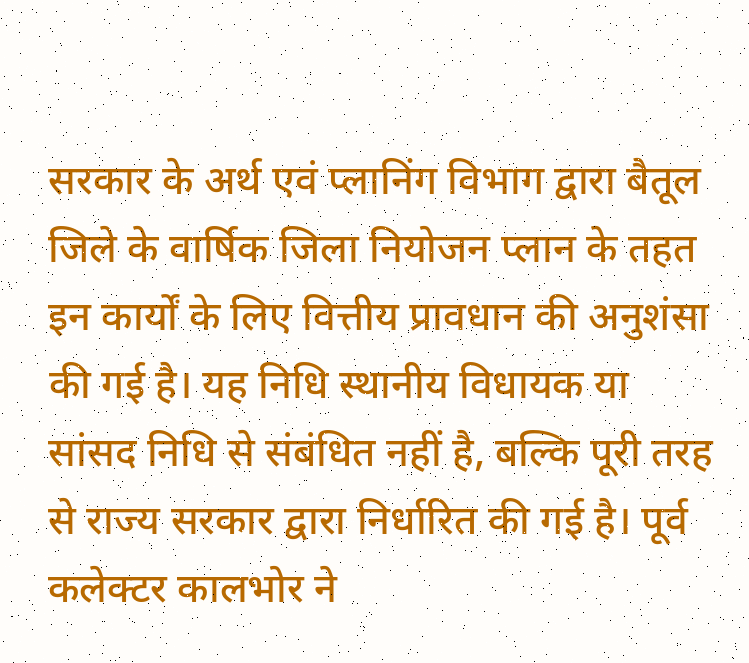सरकार के अर्थ एवं प्लानिंग विभाग द्वारा बैतूल जिले के वार्षिक जिला नियोजन प्लान के तहत इन कार्यों के लिए वित्तीय प्रावधान की अनुशंसा की गई है। यह निधि स्थानीय विधायक या सांसद निधि से संबंधित नहीं है, बल्कि पूरी तरह से राज्य सरकार द्वारा निर्धारित की गई है। पूर्व कलेक्टर कालभोर ने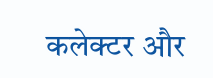कलेक्टर और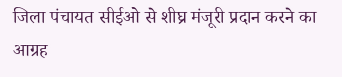जिला पंचायत सीईओ से शीघ्र मंजूरी प्रदान करने का आग्रह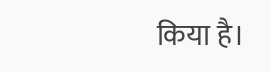किया है।